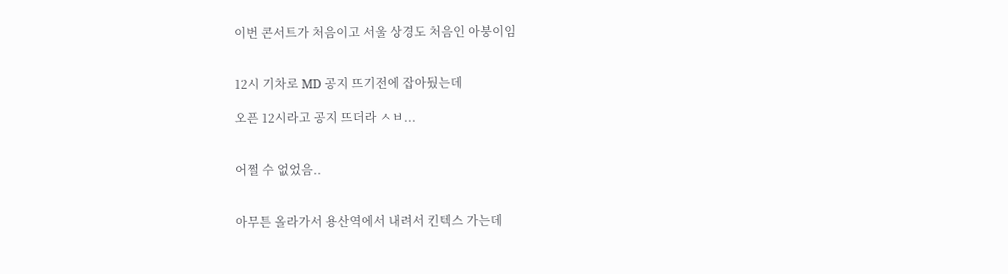이번 콘서트가 처음이고 서울 상경도 처음인 아붕이임


12시 기차로 MD 공지 뜨기전에 잡아뒀는데

오픈 12시라고 공지 뜨더라 ㅅㅂ...


어쩔 수 없었음..


아무튼 올라가서 용산역에서 내려서 킨텍스 가는데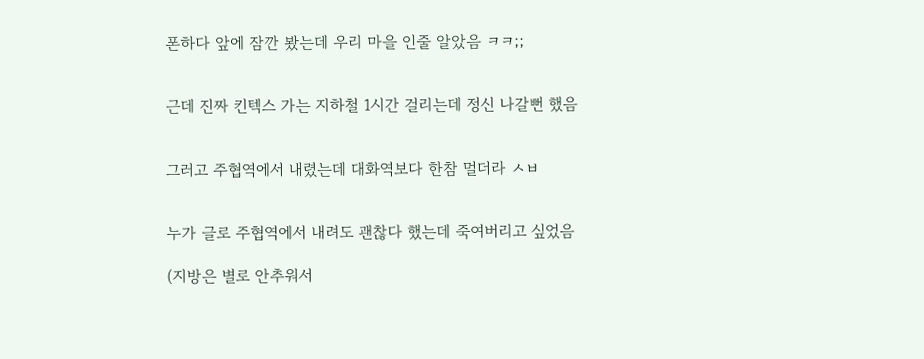폰하다 앞에 잠깐 봤는데 우리 마을 인줄 알았음 ㅋㅋ;;


근데 진짜 킨텍스 가는 지하철 1시간 걸리는데 정신 나갈뻔 했음


그러고 주협역에서 내렸는데 대화역보다 한참 멀더라 ㅅㅂ


누가 글로 주협역에서 내려도 괜찮다 했는데 죽여버리고 싶었음

(지방은 별로 안추워서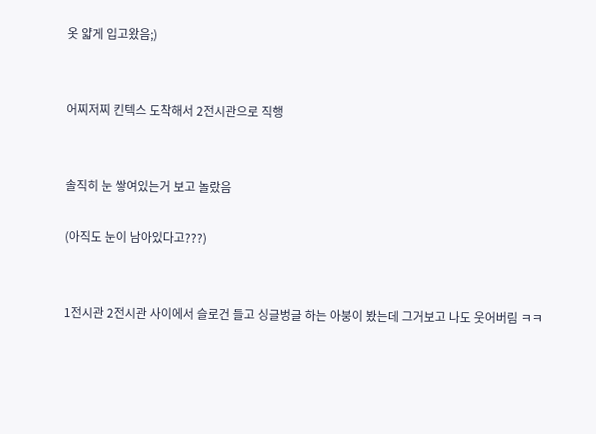옷 얇게 입고왔음;)


어찌저찌 킨텍스 도착해서 2전시관으로 직행


솔직히 눈 쌓여있는거 보고 놀랐음

(아직도 눈이 남아있다고???)


1전시관 2전시관 사이에서 슬로건 들고 싱글벙글 하는 아붕이 봤는데 그거보고 나도 웃어버림 ㅋㅋ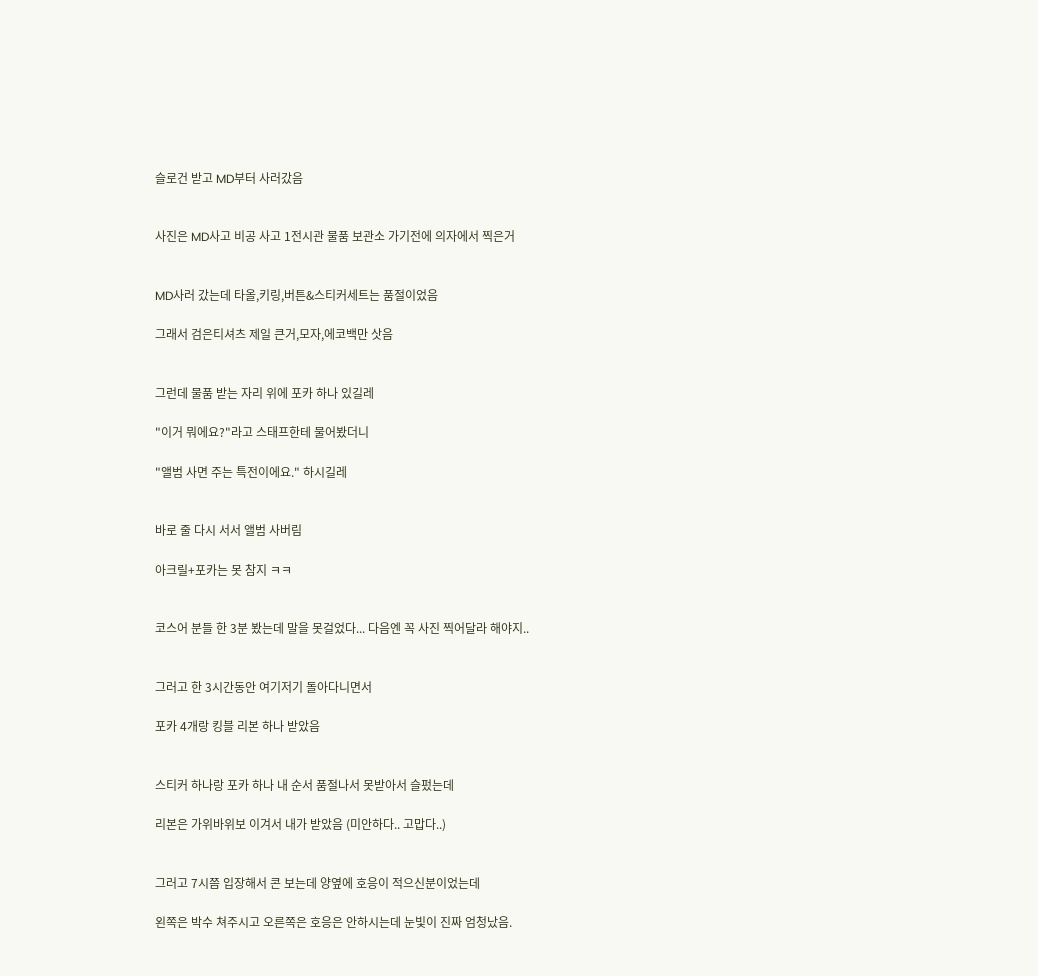슬로건 받고 MD부터 사러갔음


사진은 MD사고 비공 사고 1전시관 물품 보관소 가기전에 의자에서 찍은거


MD사러 갔는데 타올,키링,버튼&스티커세트는 품절이었음

그래서 검은티셔츠 제일 큰거,모자,에코백만 삿음


그런데 물품 받는 자리 위에 포카 하나 있길레

"이거 뭐에요?"라고 스태프한테 물어봤더니

"앨범 사면 주는 특전이에요." 하시길레


바로 줄 다시 서서 앨범 사버림

아크릴+포카는 못 참지 ㅋㅋ


코스어 분들 한 3분 봤는데 말을 못걸었다... 다음엔 꼭 사진 찍어달라 해야지..


그러고 한 3시간동안 여기저기 돌아다니면서

포카 4개랑 킹블 리본 하나 받았음


스티커 하나랑 포카 하나 내 순서 품절나서 못받아서 슬펐는데

리본은 가위바위보 이겨서 내가 받았음 (미안하다.. 고맙다..)


그러고 7시쯤 입장해서 콘 보는데 양옆에 호응이 적으신분이었는데

왼쪽은 박수 쳐주시고 오른쪽은 호응은 안하시는데 눈빛이 진짜 엄청났음.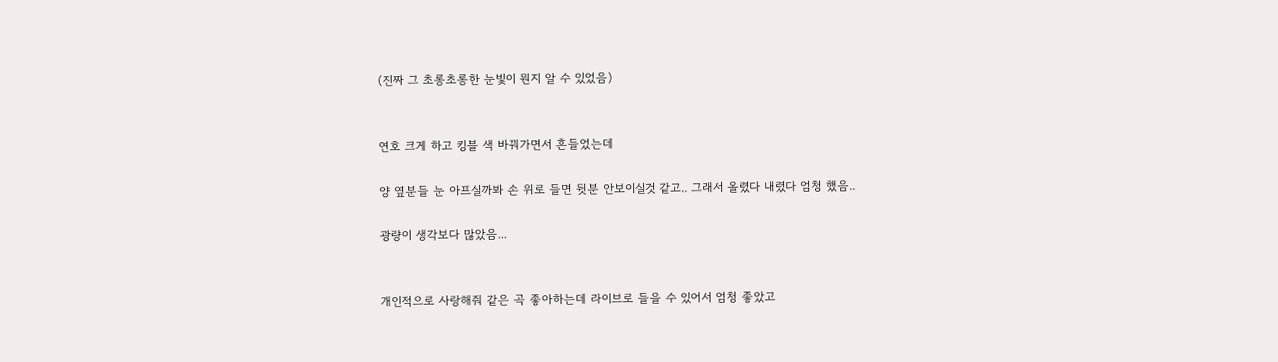(진짜 그 초롱초롱한 눈빛이 뭔지 알 수 있었음)


연호 크게 하고 킹블 색 바꿔가면서 흔들었는데

양 옆분들 눈 아프실까봐 손 위로 들면 뒷분 안보이실것 같고.. 그래서 올렸다 내렸다 엄청 했음..

광량이 생각보다 많았음...


개인적으로 사랑해줘 같은 곡 좋아하는데 라이브로 들을 수 있어서 엄청 좋았고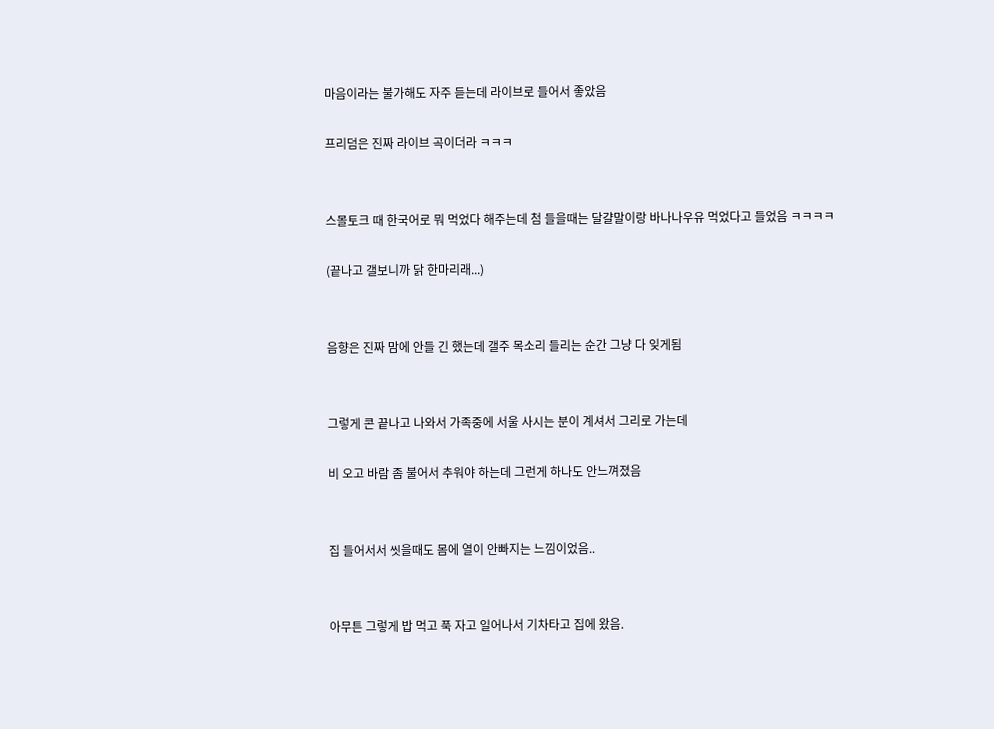마음이라는 불가해도 자주 듣는데 라이브로 들어서 좋았음

프리덤은 진짜 라이브 곡이더라 ㅋㅋㅋ


스몰토크 때 한국어로 뭐 먹었다 해주는데 첨 들을때는 달걀말이랑 바나나우유 먹었다고 들었음 ㅋㅋㅋㅋ

(끝나고 갤보니까 닭 한마리래...)


음향은 진짜 맘에 안들 긴 했는데 갤주 목소리 들리는 순간 그냥 다 잊게됨


그렇게 콘 끝나고 나와서 가족중에 서울 사시는 분이 계셔서 그리로 가는데

비 오고 바람 좀 불어서 추워야 하는데 그런게 하나도 안느껴졌음


집 들어서서 씻을때도 몸에 열이 안빠지는 느낌이었음..


아무튼 그렇게 밥 먹고 푹 자고 일어나서 기차타고 집에 왔음.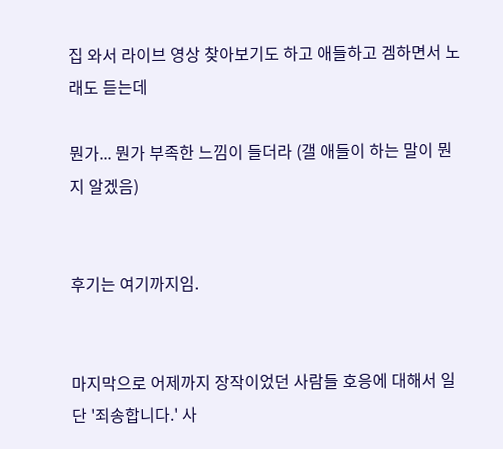집 와서 라이브 영상 찾아보기도 하고 애들하고 겜하면서 노래도 듣는데

뭔가... 뭔가 부족한 느낌이 들더라 (갤 애들이 하는 말이 뭔지 알겠음)


후기는 여기까지임.


마지막으로 어제까지 장작이었던 사람들 호응에 대해서 일단 '죄송합니다.' 사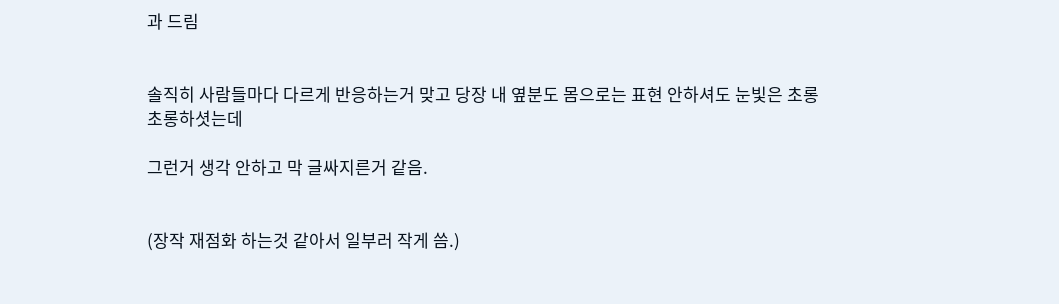과 드림


솔직히 사람들마다 다르게 반응하는거 맞고 당장 내 옆분도 몸으로는 표현 안하셔도 눈빛은 초롱초롱하셧는데

그런거 생각 안하고 막 글싸지른거 같음.


(장작 재점화 하는것 같아서 일부러 작게 씀.)